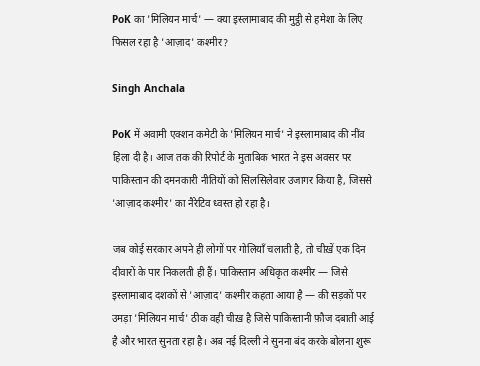PoK का 'मिलियन मार्च' — क्या इस्लामाबाद की मुट्ठी से हमेशा के लिए फिसल रहा है 'आज़ाद' कश्मीर?

Singh Anchala

PoK में अवामी एक्शन कमेटी के 'मिलियन मार्च' ने इस्लामाबाद की नींव हिला दी है। आज तक की रिपोर्ट के मुताबिक भारत ने इस अवसर पर पाकिस्तान की दमनकारी नीतियों को सिलसिलेवार उजागर किया है, जिससे 'आज़ाद कश्मीर' का नैरेटिव ध्वस्त हो रहा है।

जब कोई सरकार अपने ही लोगों पर गोलियाँ चलाती है, तो चीख़ें एक दिन दीवारों के पार निकलती ही हैं। पाकिस्तान अधिकृत कश्मीर — जिसे इस्लामाबाद दशकों से 'आज़ाद' कश्मीर कहता आया है — की सड़कों पर उमड़ा 'मिलियन मार्च' ठीक वही चीख़ है जिसे पाकिस्तानी फ़ौज दबाती आई है और भारत सुनता रहा है। अब नई दिल्ली ने सुनना बंद करके बोलना शुरू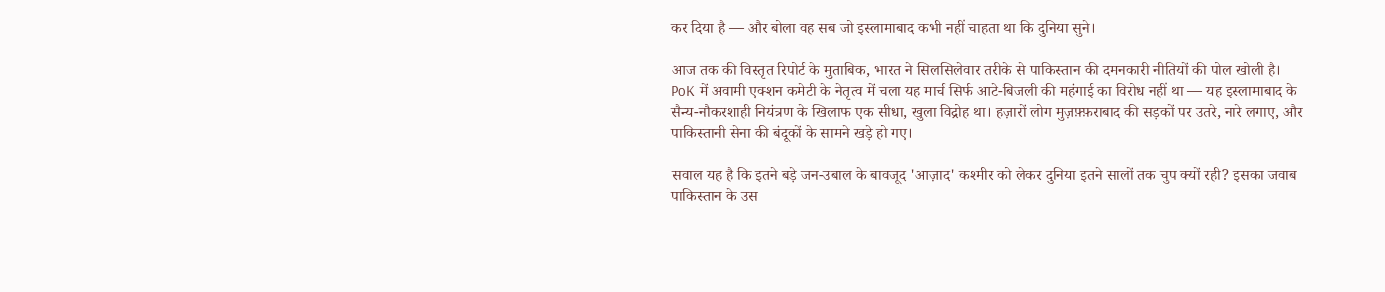कर दिया है — और बोला वह सब जो इस्लामाबाद कभी नहीं चाहता था कि दुनिया सुने।

आज तक की विस्तृत रिपोर्ट के मुताबिक, भारत ने सिलसिलेवार तरीके से पाकिस्तान की दमनकारी नीतियों की पोल खोली है। PoK में अवामी एक्शन कमेटी के नेतृत्व में चला यह मार्च सिर्फ आटे-बिजली की महंगाई का विरोध नहीं था — यह इस्लामाबाद के सैन्य-नौकरशाही नियंत्रण के खिलाफ एक सीधा, खुला विद्रोह था। हज़ारों लोग मुज़फ़्फ़राबाद की सड़कों पर उतरे, नारे लगाए, और पाकिस्तानी सेना की बंदूकों के सामने खड़े हो गए।

सवाल यह है कि इतने बड़े जन-उबाल के बावजूद 'आज़ाद' कश्मीर को लेकर दुनिया इतने सालों तक चुप क्यों रही? इसका जवाब पाकिस्तान के उस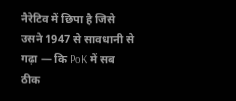नैरेटिव में छिपा है जिसे उसने 1947 से सावधानी से गढ़ा — कि PoK में सब ठीक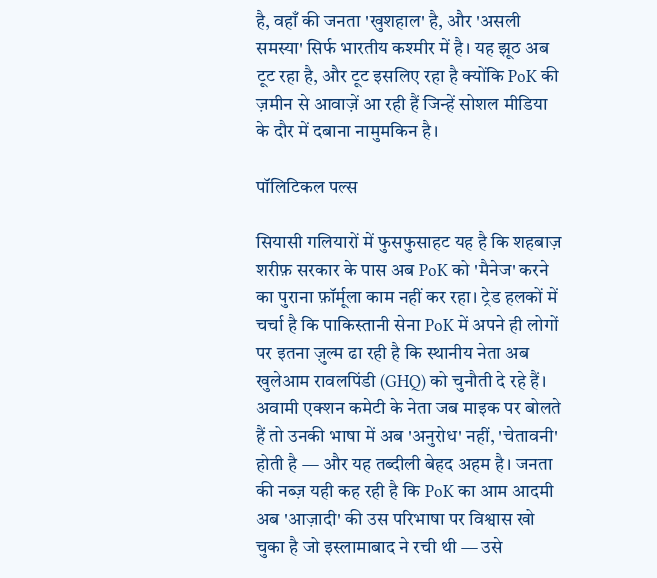है, वहाँ की जनता 'खुशहाल' है, और 'असली समस्या' सिर्फ भारतीय कश्मीर में है। यह झूठ अब टूट रहा है, और टूट इसलिए रहा है क्योंकि PoK की ज़मीन से आवाज़ें आ रही हैं जिन्हें सोशल मीडिया के दौर में दबाना नामुमकिन है।

पॉलिटिकल पल्स

सियासी गलियारों में फुसफुसाहट यह है कि शहबाज़ शरीफ़ सरकार के पास अब PoK को 'मैनेज' करने का पुराना फ़ॉर्मूला काम नहीं कर रहा। ट्रेड हलकों में चर्चा है कि पाकिस्तानी सेना PoK में अपने ही लोगों पर इतना ज़ुल्म ढा रही है कि स्थानीय नेता अब खुलेआम रावलपिंडी (GHQ) को चुनौती दे रहे हैं। अवामी एक्शन कमेटी के नेता जब माइक पर बोलते हैं तो उनकी भाषा में अब 'अनुरोध' नहीं, 'चेतावनी' होती है — और यह तब्दीली बेहद अहम है। जनता की नब्ज़ यही कह रही है कि PoK का आम आदमी अब 'आज़ादी' की उस परिभाषा पर विश्वास खो चुका है जो इस्लामाबाद ने रची थी — उसे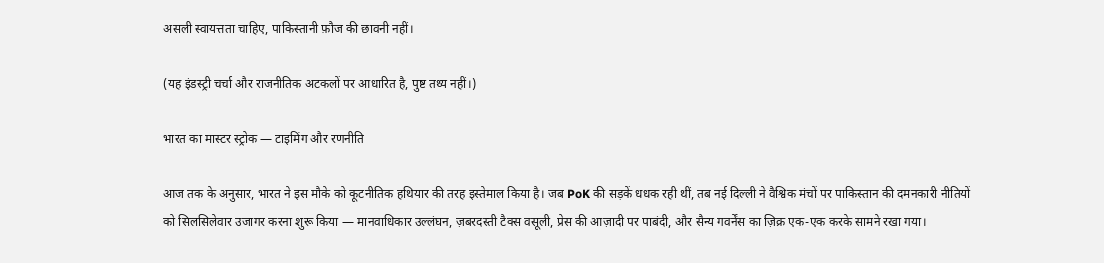असली स्वायत्तता चाहिए, पाकिस्तानी फ़ौज की छावनी नहीं।

(यह इंडस्ट्री चर्चा और राजनीतिक अटकलों पर आधारित है, पुष्ट तथ्य नहीं।)

भारत का मास्टर स्ट्रोक — टाइमिंग और रणनीति

आज तक के अनुसार, भारत ने इस मौके को कूटनीतिक हथियार की तरह इस्तेमाल किया है। जब PoK की सड़कें धधक रही थीं, तब नई दिल्ली ने वैश्विक मंचों पर पाकिस्तान की दमनकारी नीतियों को सिलसिलेवार उजागर करना शुरू किया — मानवाधिकार उल्लंघन, ज़बरदस्ती टैक्स वसूली, प्रेस की आज़ादी पर पाबंदी, और सैन्य गवर्नेंस का ज़िक्र एक-एक करके सामने रखा गया।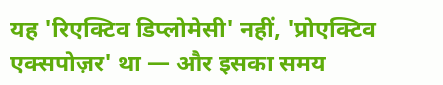यह 'रिएक्टिव डिप्लोमेसी' नहीं, 'प्रोएक्टिव एक्सपोज़र' था — और इसका समय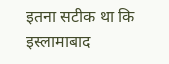इतना सटीक था कि इस्लामाबाद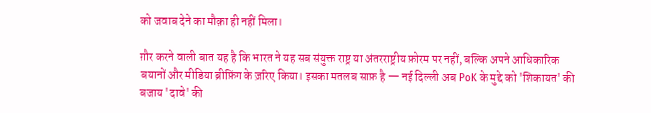को जवाब देने का मौक़ा ही नहीं मिला।

ग़ौर करने वाली बात यह है कि भारत ने यह सब संयुक्त राष्ट्र या अंतरराष्ट्रीय फ़ोरम पर नहीं, बल्कि अपने आधिकारिक बयानों और मीडिया ब्रीफ़िंग के ज़रिए किया। इसका मतलब साफ़ है — नई दिल्ली अब PoK के मुद्दे को 'शिकायत' की बजाय 'दावे' की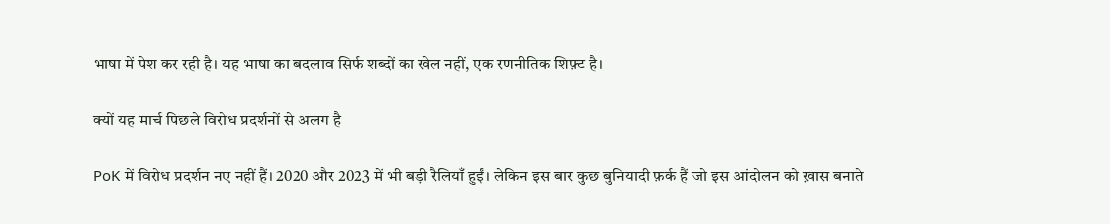भाषा में पेश कर रही है। यह भाषा का बदलाव सिर्फ शब्दों का खेल नहीं, एक रणनीतिक शिफ़्ट है।

क्यों यह मार्च पिछले विरोध प्रदर्शनों से अलग है

PoK में विरोध प्रदर्शन नए नहीं हैं। 2020 और 2023 में भी बड़ी रैलियाँ हुईं। लेकिन इस बार कुछ बुनियादी फ़र्क हैं जो इस आंदोलन को ख़ास बनाते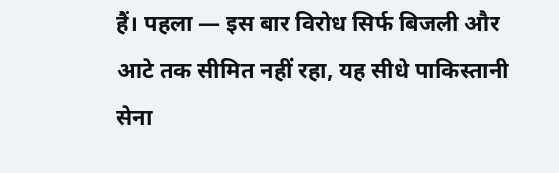हैं। पहला — इस बार विरोध सिर्फ बिजली और आटे तक सीमित नहीं रहा, यह सीधे पाकिस्तानी सेना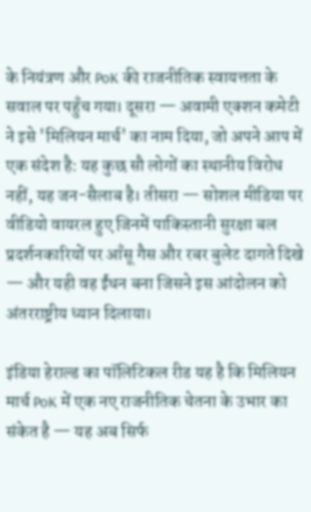के नियंत्रण और PoK की राजनीतिक स्वायत्तता के सवाल पर पहुँच गया। दूसरा — अवामी एक्शन कमेटी ने इसे 'मिलियन मार्च' का नाम दिया, जो अपने आप में एक संदेश है: यह कुछ सौ लोगों का स्थानीय विरोध नहीं, यह जन-सैलाब है। तीसरा — सोशल मीडिया पर वीडियो वायरल हुए जिनमें पाकिस्तानी सुरक्षा बल प्रदर्शनकारियों पर आँसू गैस और रबर बुलेट दागते दिखे — और यही वह ईंधन बना जिसने इस आंदोलन को अंतरराष्ट्रीय ध्यान दिलाया।

इंडिया हेराल्ड का पॉलिटिकल रीड यह है कि मिलियन मार्च PoK में एक नए राजनीतिक चेतना के उभार का संकेत है — यह अब सिर्फ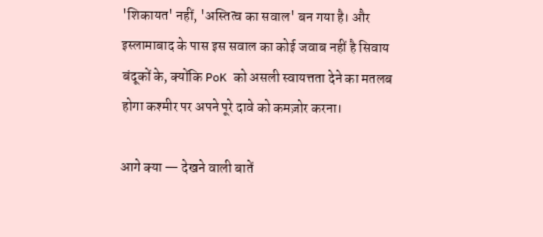'शिकायत' नहीं, 'अस्तित्व का सवाल' बन गया है। और इस्लामाबाद के पास इस सवाल का कोई जवाब नहीं है सिवाय बंदूकों के, क्योंकि PoK को असली स्वायत्तता देने का मतलब होगा कश्मीर पर अपने पूरे दावे को कमज़ोर करना।

आगे क्या — देखने वाली बातें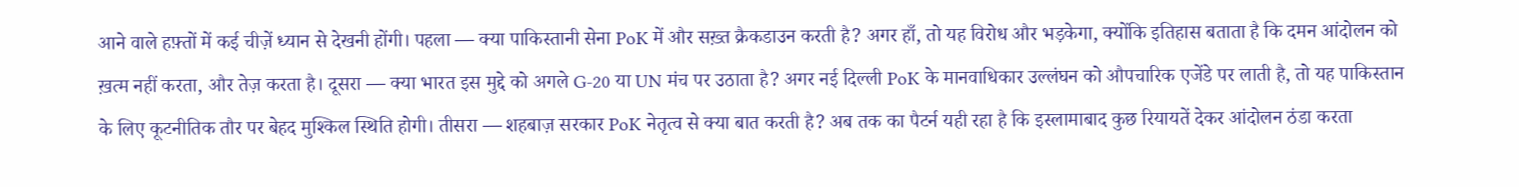आने वाले हफ़्तों में कई चीज़ें ध्यान से देखनी होंगी। पहला — क्या पाकिस्तानी सेना PoK में और सख़्त क्रैकडाउन करती है? अगर हाँ, तो यह विरोध और भड़केगा, क्योंकि इतिहास बताता है कि दमन आंदोलन को ख़त्म नहीं करता, और तेज़ करता है। दूसरा — क्या भारत इस मुद्दे को अगले G-20 या UN मंच पर उठाता है? अगर नई दिल्ली PoK के मानवाधिकार उल्लंघन को औपचारिक एजेंडे पर लाती है, तो यह पाकिस्तान के लिए कूटनीतिक तौर पर बेहद मुश्किल स्थिति होगी। तीसरा — शहबाज़ सरकार PoK नेतृत्व से क्या बात करती है? अब तक का पैटर्न यही रहा है कि इस्लामाबाद कुछ रियायतें देकर आंदोलन ठंडा करता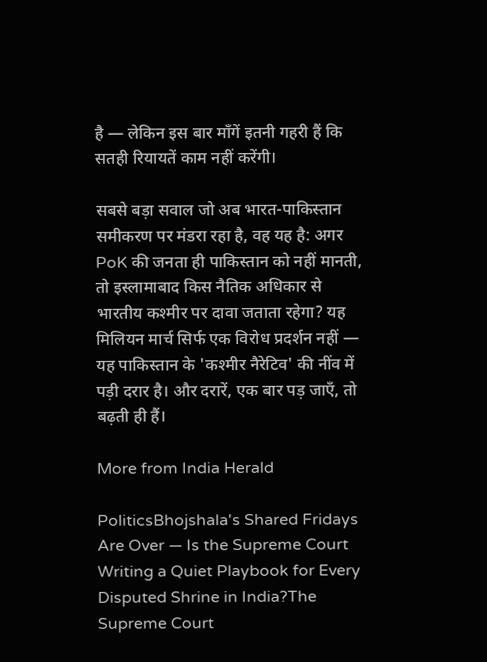है — लेकिन इस बार माँगें इतनी गहरी हैं कि सतही रियायतें काम नहीं करेंगी।

सबसे बड़ा सवाल जो अब भारत-पाकिस्तान समीकरण पर मंडरा रहा है, वह यह है: अगर PoK की जनता ही पाकिस्तान को नहीं मानती, तो इस्लामाबाद किस नैतिक अधिकार से भारतीय कश्मीर पर दावा जताता रहेगा? यह मिलियन मार्च सिर्फ एक विरोध प्रदर्शन नहीं — यह पाकिस्तान के 'कश्मीर नैरेटिव' की नींव में पड़ी दरार है। और दरारें, एक बार पड़ जाएँ, तो बढ़ती ही हैं।

More from India Herald

PoliticsBhojshala's Shared Fridays Are Over — Is the Supreme Court Writing a Quiet Playbook for Every Disputed Shrine in India?The Supreme Court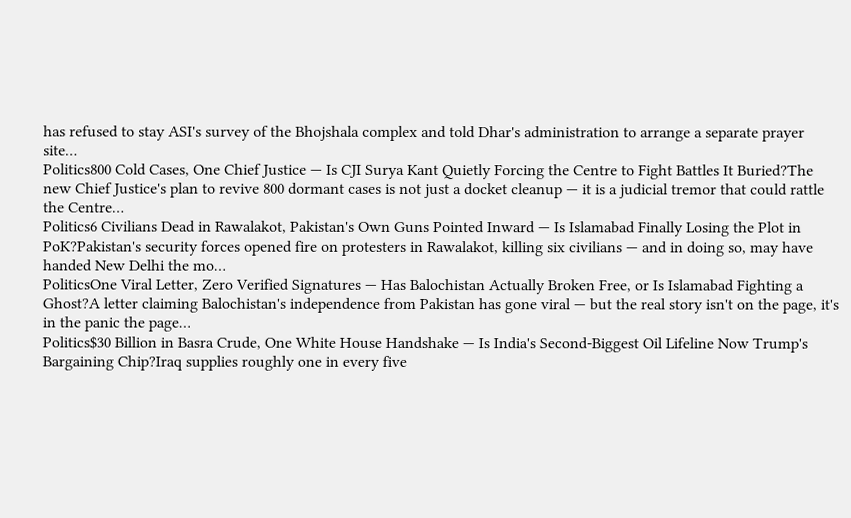has refused to stay ASI's survey of the Bhojshala complex and told Dhar's administration to arrange a separate prayer site…
Politics800 Cold Cases, One Chief Justice — Is CJI Surya Kant Quietly Forcing the Centre to Fight Battles It Buried?The new Chief Justice's plan to revive 800 dormant cases is not just a docket cleanup — it is a judicial tremor that could rattle the Centre…
Politics6 Civilians Dead in Rawalakot, Pakistan's Own Guns Pointed Inward — Is Islamabad Finally Losing the Plot in PoK?Pakistan's security forces opened fire on protesters in Rawalakot, killing six civilians — and in doing so, may have handed New Delhi the mo…
PoliticsOne Viral Letter, Zero Verified Signatures — Has Balochistan Actually Broken Free, or Is Islamabad Fighting a Ghost?A letter claiming Balochistan's independence from Pakistan has gone viral — but the real story isn't on the page, it's in the panic the page…
Politics$30 Billion in Basra Crude, One White House Handshake — Is India's Second-Biggest Oil Lifeline Now Trump's Bargaining Chip?Iraq supplies roughly one in every five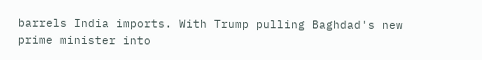barrels India imports. With Trump pulling Baghdad's new prime minister into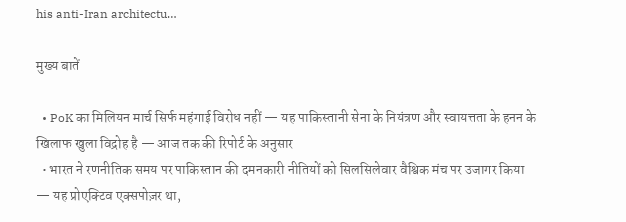his anti-Iran architectu…

मुख्य बातें

  • PoK का मिलियन मार्च सिर्फ महंगाई विरोध नहीं — यह पाकिस्तानी सेना के नियंत्रण और स्वायत्तता के हनन के खिलाफ खुला विद्रोह है — आज तक की रिपोर्ट के अनुसार
  • भारत ने रणनीतिक समय पर पाकिस्तान की दमनकारी नीतियों को सिलसिलेवार वैश्विक मंच पर उजागर किया — यह प्रोएक्टिव एक्सपोज़र था,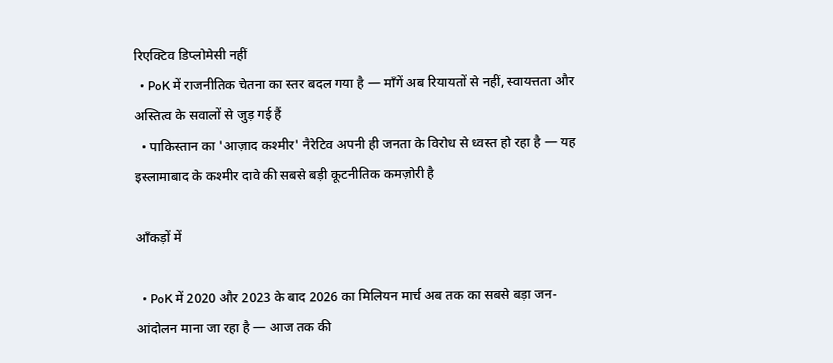रिएक्टिव डिप्लोमेसी नहीं
  • PoK में राजनीतिक चेतना का स्तर बदल गया है — माँगें अब रियायतों से नहीं, स्वायत्तता और अस्तित्व के सवालों से जुड़ गई हैं
  • पाकिस्तान का 'आज़ाद कश्मीर' नैरेटिव अपनी ही जनता के विरोध से ध्वस्त हो रहा है — यह इस्लामाबाद के कश्मीर दावे की सबसे बड़ी कूटनीतिक कमज़ोरी है

आँकड़ों में

  • PoK में 2020 और 2023 के बाद 2026 का मिलियन मार्च अब तक का सबसे बड़ा जन-आंदोलन माना जा रहा है — आज तक की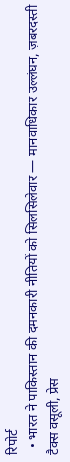रिपोर्ट
  • भारत ने पाकिस्तान की दमनकारी नीतियों को सिलसिलेवार — मानवाधिकार उल्लंघन, ज़बरदस्ती टैक्स वसूली, प्रेस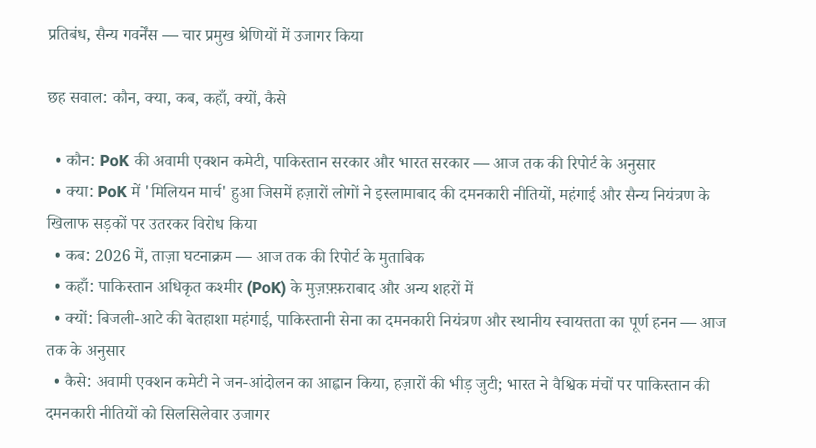प्रतिबंध, सैन्य गवर्नेंस — चार प्रमुख श्रेणियों में उजागर किया

छह सवाल: कौन, क्या, कब, कहाँ, क्यों, कैसे

  • कौन: PoK की अवामी एक्शन कमेटी, पाकिस्तान सरकार और भारत सरकार — आज तक की रिपोर्ट के अनुसार
  • क्या: PoK में 'मिलियन मार्च' हुआ जिसमें हज़ारों लोगों ने इस्लामाबाद की दमनकारी नीतियों, महंगाई और सैन्य नियंत्रण के खिलाफ सड़कों पर उतरकर विरोध किया
  • कब: 2026 में, ताज़ा घटनाक्रम — आज तक की रिपोर्ट के मुताबिक
  • कहाँ: पाकिस्तान अधिकृत कश्मीर (PoK) के मुज़फ़्फ़राबाद और अन्य शहरों में
  • क्यों: बिजली-आटे की बेतहाशा महंगाई, पाकिस्तानी सेना का दमनकारी नियंत्रण और स्थानीय स्वायत्तता का पूर्ण हनन — आज तक के अनुसार
  • कैसे: अवामी एक्शन कमेटी ने जन-आंदोलन का आह्वान किया, हज़ारों की भीड़ जुटी; भारत ने वैश्विक मंचों पर पाकिस्तान की दमनकारी नीतियों को सिलसिलेवार उजागर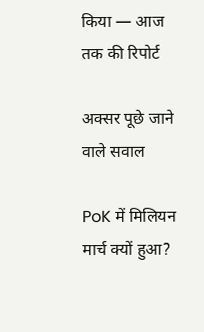किया — आज तक की रिपोर्ट

अक्सर पूछे जाने वाले सवाल

PoK में मिलियन मार्च क्यों हुआ?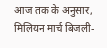आज तक के अनुसार, मिलियन मार्च बिजली-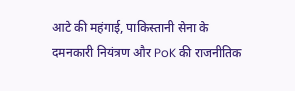आटे की महंगाई, पाकिस्तानी सेना के दमनकारी नियंत्रण और PoK की राजनीतिक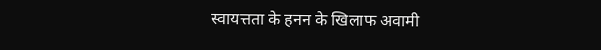स्वायत्तता के हनन के खिलाफ अवामी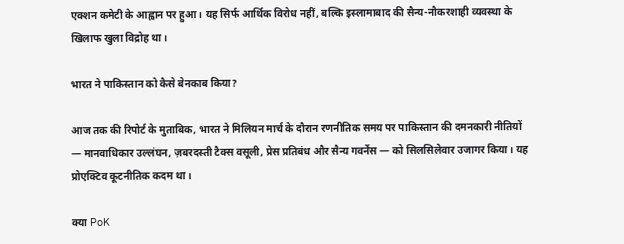एक्शन कमेटी के आह्वान पर हुआ। यह सिर्फ आर्थिक विरोध नहीं, बल्कि इस्लामाबाद की सैन्य-नौकरशाही व्यवस्था के खिलाफ खुला विद्रोह था।

भारत ने पाकिस्तान को कैसे बेनकाब किया?

आज तक की रिपोर्ट के मुताबिक, भारत ने मिलियन मार्च के दौरान रणनीतिक समय पर पाकिस्तान की दमनकारी नीतियों — मानवाधिकार उल्लंघन, ज़बरदस्ती टैक्स वसूली, प्रेस प्रतिबंध और सैन्य गवर्नेंस — को सिलसिलेवार उजागर किया। यह प्रोएक्टिव कूटनीतिक कदम था।

क्या PoK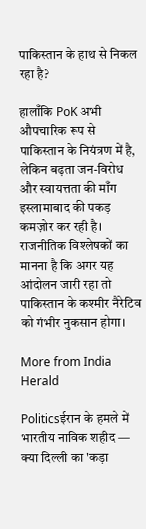पाकिस्तान के हाथ से निकल रहा है?

हालाँकि PoK अभी औपचारिक रूप से पाकिस्तान के नियंत्रण में है, लेकिन बढ़ता जन-विरोध और स्वायत्तता की माँग इस्लामाबाद की पकड़ कमज़ोर कर रही है। राजनीतिक विश्लेषकों का मानना है कि अगर यह आंदोलन जारी रहा तो पाकिस्तान के कश्मीर नैरेटिव को गंभीर नुकसान होगा।

More from India Herald

Politicsईरान के हमले में भारतीय नाविक शहीद — क्या दिल्ली का 'कड़ा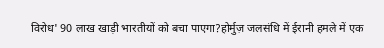विरोध' 90 लाख खाड़ी भारतीयों को बचा पाएगा?होर्मुज़ जलसंधि में ईरानी हमले में एक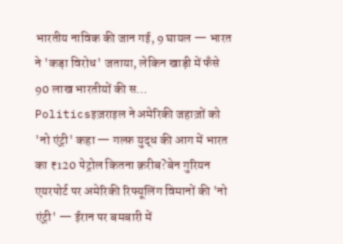भारतीय नाविक की जान गई, 9 घायल — भारत ने 'कड़ा विरोध' जताया, लेकिन खाड़ी में फँसे 90 लाख भारतीयों की स…
Politicsइज़राइल ने अमेरिकी जहाज़ों को 'नो एंट्री' कहा — गल्फ़ युद्ध की आग में भारत का ₹120 पेट्रोल कितना क़रीब?बेन गुरियन एयरपोर्ट पर अमेरिकी रिफ्यूलिंग विमानों की 'नो एंट्री' — ईरान पर बमबारी में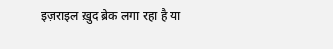इज़राइल ख़ुद ब्रेक लगा रहा है या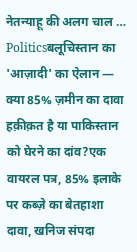नेतन्याहू की अलग चाल …
Politicsबलूचिस्तान का 'आज़ादी' का ऐलान — क्या 85% ज़मीन का दावा हक़ीक़त है या पाकिस्तान को घेरने का दांव?एक वायरल पत्र, 85% इलाके पर कब्ज़े का बेतहाशा दावा, खनिज संपदा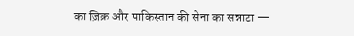का ज़िक्र और पाकिस्तान की सेना का सन्नाटा —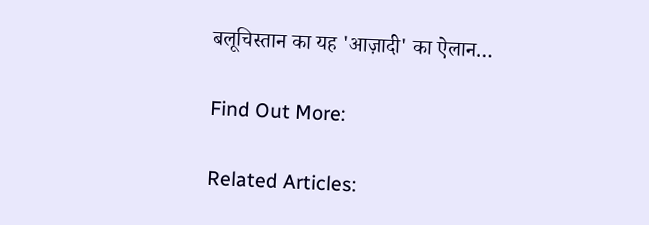बलूचिस्तान का यह 'आज़ादी' का ऐलान…

Find Out More:

Related Articles: